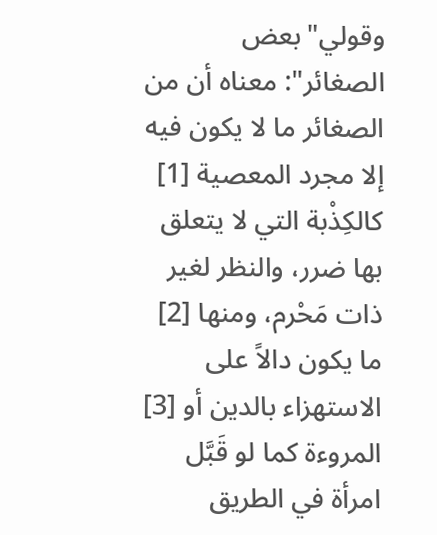وقولي"بعض الصغائر": معناه أن من الصغائر ما لا يكون فيه إلا مجرد المعصية [1] كالكِذْبة التي لا يتعلق بها ضرر، والنظر لغير ذات مَحْرم، ومنها [2] ما يكون دالاً على الاستهزاء بالدين أو [3] المروءة كما لو قَبَّل امرأة في الطريق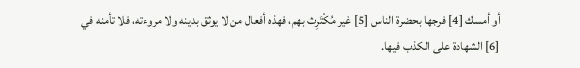أو أمسك [4] فرجها بحضرة الناس [5] غير مُكْتَرِث بهم، فهذه أفعال من لا يوثق بدينه ولا مروءته، فلا تأمنه في [6] الشهادة على الكذب فيها.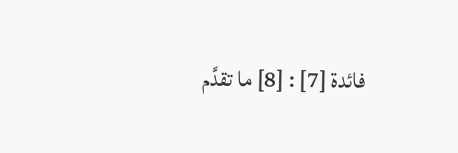فائدة [7] : [8] ما تقدَّم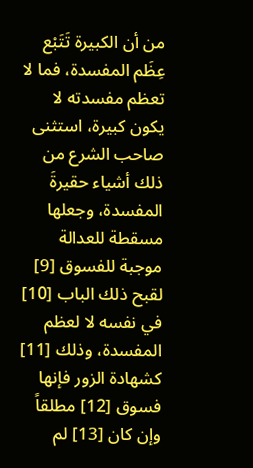من أن الكبيرة تَتَبْع عِظَم المفسدة، فما لا تعظم مفسدته لا يكون كبيرة، استثنى صاحب الشرع من ذلك أشياء حقيرةَ المفسدة، وجعلها مسقطة للعدالة موجبة للفسوق [9] لقبح ذلك الباب [10] في نفسه لا لعظم المفسدة، وذلك [11] كشهادة الزور فإنها فسوق [12] مطلقاً وإن كان [13] لم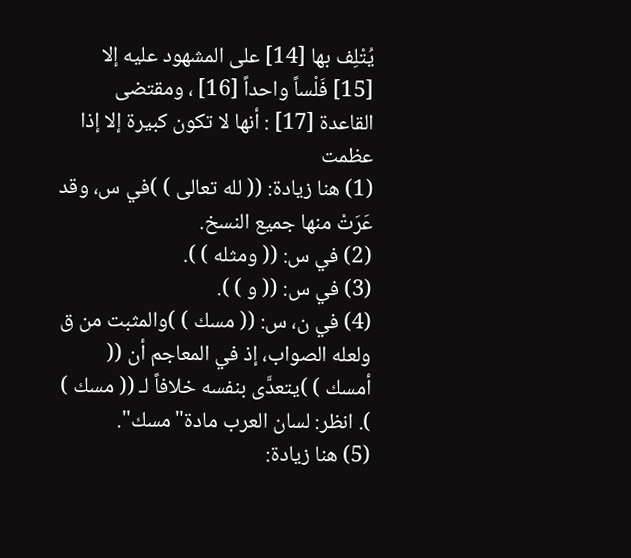يُتْلِف بها [14] على المشهود عليه إلا [15] فَلْساً واحداً [16] ، ومقتضى القاعدة [17] : أنها لا تكون كبيرة إلا إذا عظمت
(1) هنا زيادة: (( لله تعالى ) )في س، وقد عَرَتْ منها جميع النسخ.
(2) في س: (( ومثله ) ).
(3) في س: (( و ) ).
(4) في ن، س: (( مسك ) )والمثبت من ق ولعله الصواب، إذ في المعاجم أن (( أمسك ) )يتعدَّى بنفسه خلافاً لـ (( مسك ) ). انظر: لسان العرب مادة"مسك".
(5) هنا زيادة: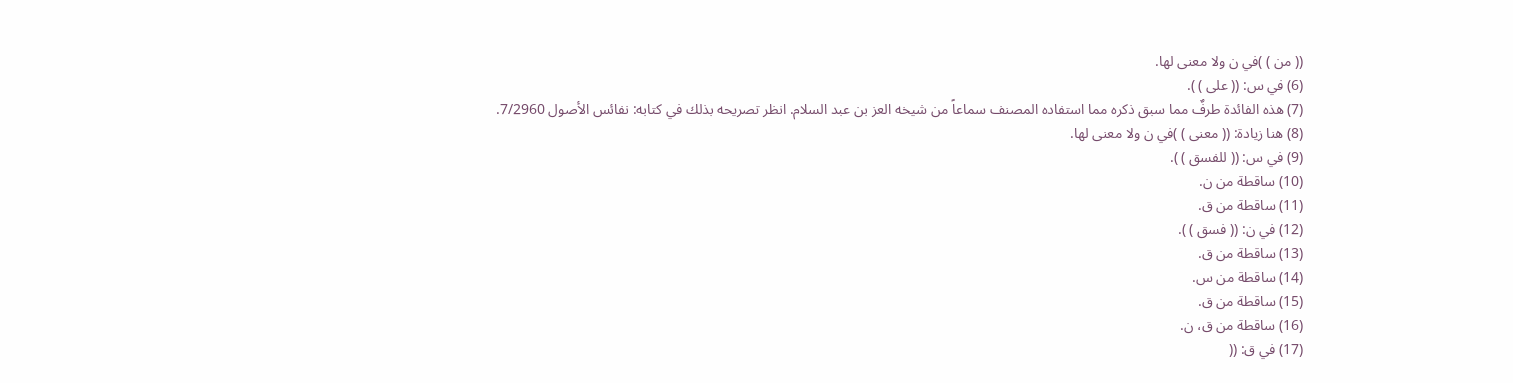(( من ) )في ن ولا معنى لها.
(6) في س: (( على ) ).
(7) هذه الفائدة طرفٌ مما سبق ذكره مما استفاده المصنف سماعاً من شيخه العز بن عبد السلام. انظر تصريحه بذلك في كتابه: نفائس الأصول 7/2960.
(8) هنا زيادة: (( معنى ) )في ن ولا معنى لها.
(9) في س: (( للفسق ) ).
(10) ساقطة من ن.
(11) ساقطة من ق.
(12) في ن: (( فسق ) ).
(13) ساقطة من ق.
(14) ساقطة من س.
(15) ساقطة من ق.
(16) ساقطة من ق، ن.
(17) في ق: ((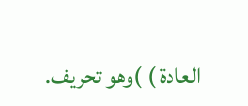العادة ) )وهو تحريف.